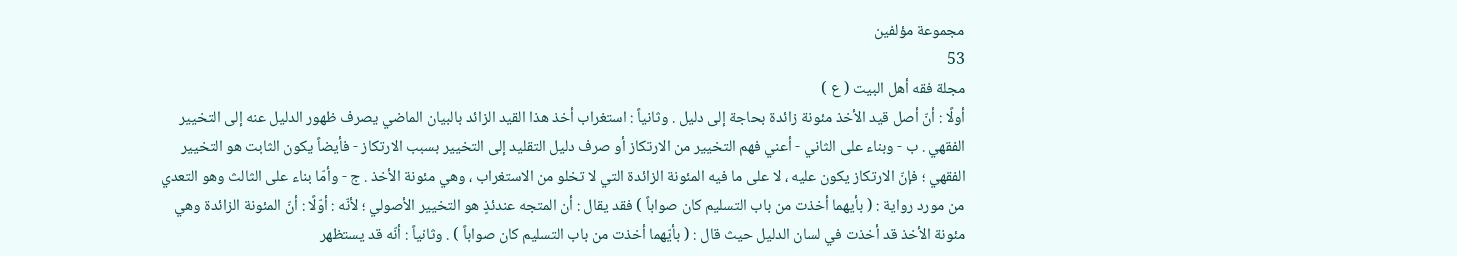مجموعة مؤلفين
53
مجلة فقه أهل البيت ( ع )
أولًا : أنّ أصل قيد الأخذ مئونة زائدة بحاجة إلى دليل . وثانياً : استغراب أخذ هذا القيد الزائد بالبيان الماضي يصرف ظهور الدليل عنه إلى التخيير الفقهي . ب - وبناء على الثاني - أعني فهم التخيير من الارتكاز أو صرف دليل التقليد إلى التخيير بسبب الارتكاز - فأيضاً يكون الثابت هو التخيير الفقهي ؛ فإنّ الارتكاز يكون عليه ، لا على ما فيه المئونة الزائدة التي لا تخلو من الاستغراب ، وهي مئونة الأخذ . ج - وأمّا بناء على الثالث وهو التعدي من مورد رواية : ( بأيهما أخذت من باب التسليم كان صواباً ) فقد يقال : أن المتجه عندئذٍ هو التخيير الأصولي ؛ لأنّه : أوّلًا : أنّ المئونة الزائدة وهي مئونة الأخذ قد أخذت في لسان الدليل حيث قال : ( بأيّهما أخذت من باب التسليم كان صواباً ) . وثانياً : أنّه قد يستظهر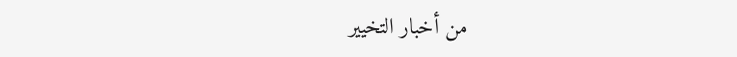من أخبار التخيير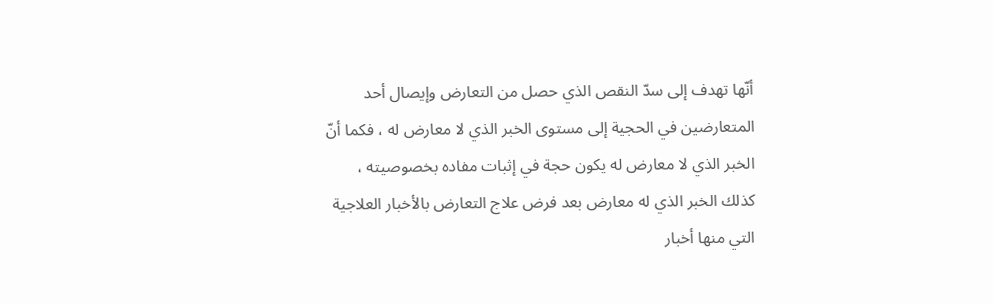أنّها تهدف إلى سدّ النقص الذي حصل من التعارض وإيصال أحد المتعارضين في الحجية إلى مستوى الخبر الذي لا معارض له ، فكما أنّ الخبر الذي لا معارض له يكون حجة في إثبات مفاده بخصوصيته ، كذلك الخبر الذي له معارض بعد فرض علاج التعارض بالأخبار العلاجية التي منها أخبار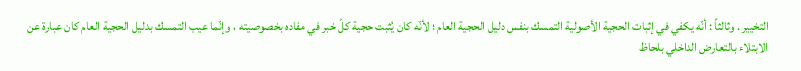التخيير . وثالثاً : أنّه يكفي في إثبات الحجية الأصولية التمسك بنفس دليل الحجية العام ؛ لأنّه كان يُثبت حجية كلّ خبر في مفاده بخصوصيته ، وإنّما عيب التمسك بدليل الحجية العام كان عبارة عن الابتلاء بالتعارض الداخلي بلحاظ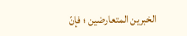الخبرين المتعارضين ؛ فإنّ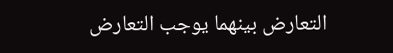التعارض بينهما يوجب التعارض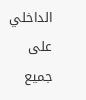الداخلي على جميع